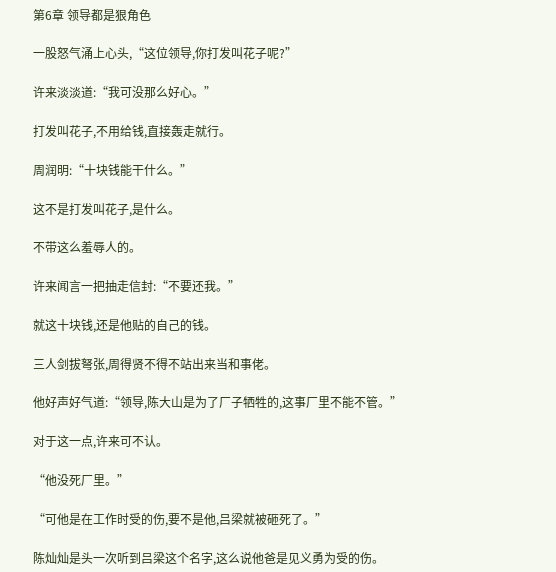第6章 领导都是狠角色

一股怒气涌上心头,“这位领导,你打发叫花子呢?”

许来淡淡道:“我可没那么好心。”

打发叫花子,不用给钱,直接轰走就行。

周润明:“十块钱能干什么。”

这不是打发叫花子,是什么。

不带这么羞辱人的。

许来闻言一把抽走信封:“不要还我。”

就这十块钱,还是他贴的自己的钱。

三人剑拔弩张,周得贤不得不站出来当和事佬。

他好声好气道:“领导,陈大山是为了厂子牺牲的,这事厂里不能不管。”

对于这一点,许来可不认。

“他没死厂里。”

“可他是在工作时受的伤,要不是他,吕梁就被砸死了。”

陈灿灿是头一次听到吕梁这个名字,这么说他爸是见义勇为受的伤。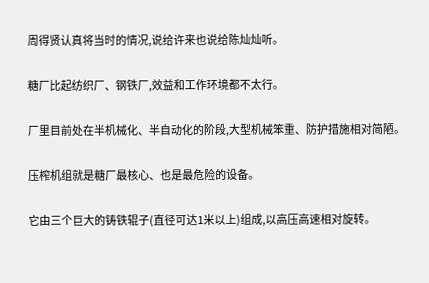周得贤认真将当时的情况,说给许来也说给陈灿灿听。

糖厂比起纺织厂、钢铁厂,效益和工作环境都不太行。

厂里目前处在半机械化、半自动化的阶段,大型机械笨重、防护措施相对简陋。

压榨机组就是糖厂最核心、也是最危险的设备。

它由三个巨大的铸铁辊子(直径可达1米以上)组成,以高压高速相对旋转。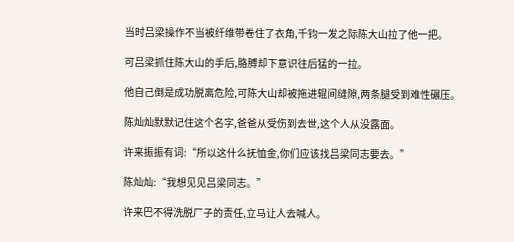当时吕梁操作不当被纤维带卷住了衣角,千钧一发之际陈大山拉了他一把。

可吕梁抓住陈大山的手后,胳膊却下意识往后猛的一拉。

他自己倒是成功脱离危险,可陈大山却被拖进辊间缝隙,两条腿受到难性碾压。

陈灿灿默默记住这个名字,爸爸从受伤到去世,这个人从没露面。

许来振振有词:“所以这什么抚恤金,你们应该找吕梁同志要去。”

陈灿灿:“我想见见吕梁同志。”

许来巴不得洗脱厂子的责任,立马让人去喊人。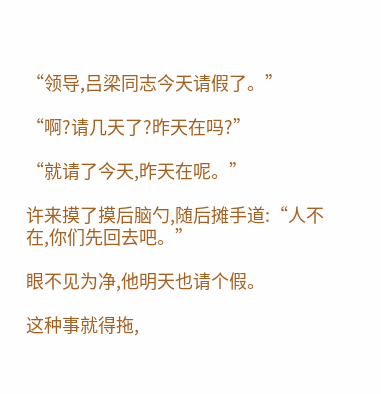“领导,吕梁同志今天请假了。”

“啊?请几天了?昨天在吗?”

“就请了今天,昨天在呢。”

许来摸了摸后脑勺,随后摊手道:“人不在,你们先回去吧。”

眼不见为净,他明天也请个假。

这种事就得拖,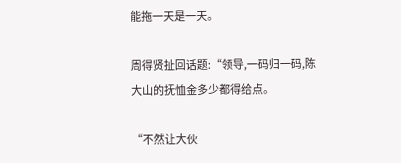能拖一天是一天。

周得贤扯回话题:“领导,一码归一码,陈大山的抚恤金多少都得给点。

“不然让大伙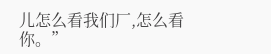儿怎么看我们厂,怎么看你。”